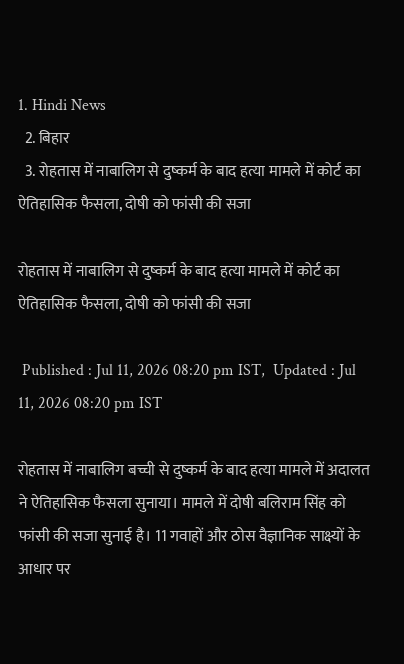1. Hindi News
  2. बिहार
  3. रोहतास में नाबालिग से दुष्कर्म के बाद हत्या मामले में कोर्ट का ऐतिहासिक फैसला, दोषी को फांसी की सजा

रोहतास में नाबालिग से दुष्कर्म के बाद हत्या मामले में कोर्ट का ऐतिहासिक फैसला, दोषी को फांसी की सजा

 Published : Jul 11, 2026 08:20 pm IST,  Updated : Jul 11, 2026 08:20 pm IST

रोहतास में नाबालिग बच्ची से दुष्कर्म के बाद हत्या मामले में अदालत ने ऐतिहासिक फैसला सुनाया। मामले में दोषी बलिराम सिंह को फांसी की सजा सुनाई है। 11 गवाहों और ठोस वैज्ञानिक साक्ष्यों के आधार पर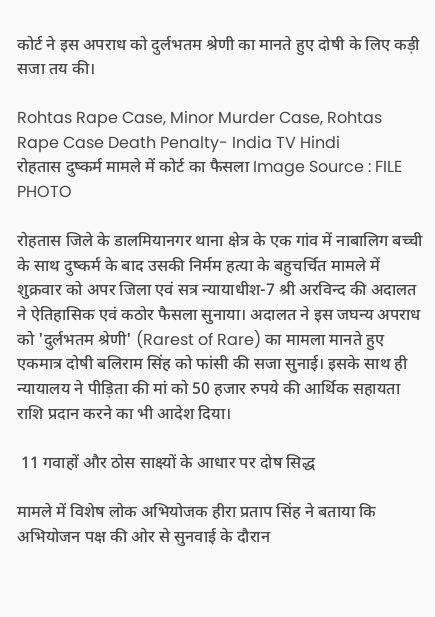कोर्ट ने इस अपराध को दुर्लभतम श्रेणी का मानते हुए दोषी के लिए कड़ी सजा तय की।

Rohtas Rape Case, Minor Murder Case, Rohtas Rape Case Death Penalty- India TV Hindi
रोहतास दुष्कर्म मामले में कोर्ट का फैसला Image Source : FILE PHOTO

रोहतास जिले के डालमियानगर थाना क्षेत्र के एक गांव में नाबालिग बच्ची के साथ दुष्कर्म के बाद उसकी निर्मम हत्या के बहुचर्चित मामले में शुक्रवार को अपर जिला एवं सत्र न्यायाधीश-7 श्री अरविन्द की अदालत ने ऐतिहासिक एवं कठोर फैसला सुनाया। अदालत ने इस जघन्य अपराध को 'दुर्लभतम श्रेणी' (Rarest of Rare) का मामला मानते हुए एकमात्र दोषी बलिराम सिंह को फांसी की सजा सुनाई। इसके साथ ही न्यायालय ने पीड़िता की मां को 50 हजार रुपये की आर्थिक सहायता राशि प्रदान करने का भी आदेश दिया।

 11 गवाहों और ठोस साक्ष्यों के आधार पर दोष सिद्ध

मामले में विशेष लोक अभियोजक हीरा प्रताप सिंह ने बताया कि अभियोजन पक्ष की ओर से सुनवाई के दौरान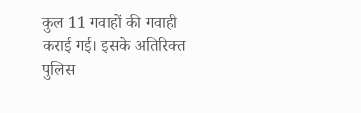कुल 11 गवाहों की गवाही कराई गई। इसके अतिरिक्त पुलिस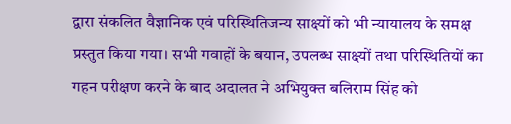द्वारा संकलित वैज्ञानिक एवं परिस्थितिजन्य साक्ष्यों को भी न्यायालय के समक्ष प्रस्तुत किया गया। सभी गवाहों के बयान, उपलब्ध साक्ष्यों तथा परिस्थितियों का गहन परीक्षण करने के बाद अदालत ने अभियुक्त बलिराम सिंह को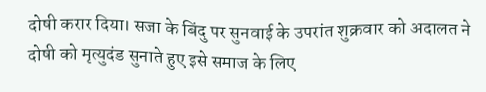दोषी करार दिया। सजा के बिंदु पर सुनवाई के उपरांत शुक्रवार को अदालत ने दोषी को मृत्युदंड सुनाते हुए इसे समाज के लिए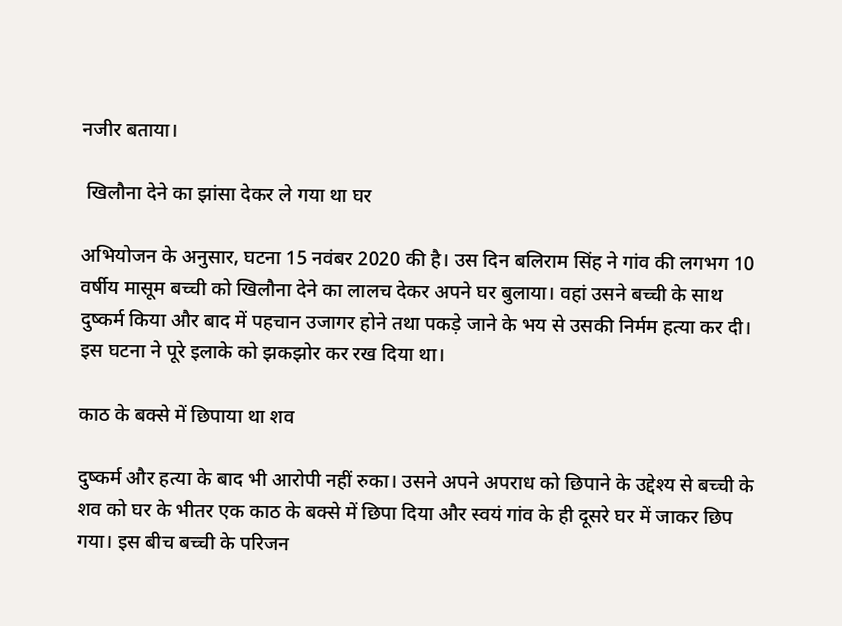नजीर बताया।

 खिलौना देने का झांसा देकर ले गया था घर

अभियोजन के अनुसार, घटना 15 नवंबर 2020 की है। उस दिन बलिराम सिंह ने गांव की लगभग 10 वर्षीय मासूम बच्ची को खिलौना देने का लालच देकर अपने घर बुलाया। वहां उसने बच्ची के साथ दुष्कर्म किया और बाद में पहचान उजागर होने तथा पकड़े जाने के भय से उसकी निर्मम हत्या कर दी। इस घटना ने पूरे इलाके को झकझोर कर रख दिया था।

काठ के बक्से में छिपाया था शव

दुष्कर्म और हत्या के बाद भी आरोपी नहीं रुका। उसने अपने अपराध को छिपाने के उद्देश्य से बच्ची के शव को घर के भीतर एक काठ के बक्से में छिपा दिया और स्वयं गांव के ही दूसरे घर में जाकर छिप गया। इस बीच बच्ची के परिजन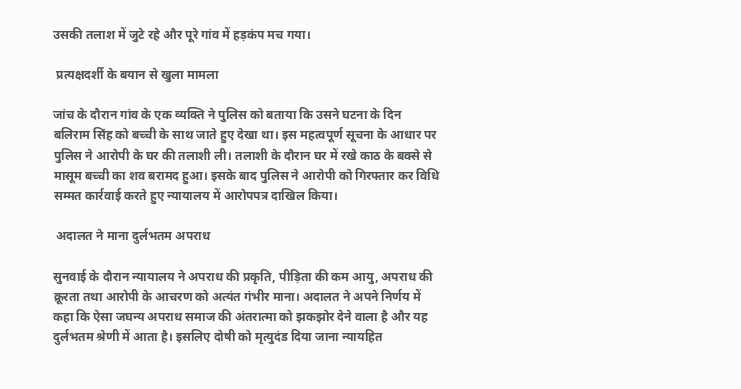उसकी तलाश में जुटे रहे और पूरे गांव में हड़कंप मच गया।

 प्रत्यक्षदर्शी के बयान से खुला मामला

जांच के दौरान गांव के एक व्यक्ति ने पुलिस को बताया कि उसने घटना के दिन बलिराम सिंह को बच्ची के साथ जाते हुए देखा था। इस महत्वपूर्ण सूचना के आधार पर पुलिस ने आरोपी के घर की तलाशी ली। तलाशी के दौरान घर में रखे काठ के बक्से से मासूम बच्ची का शव बरामद हुआ। इसके बाद पुलिस ने आरोपी को गिरफ्तार कर विधि सम्मत कार्रवाई करते हुए न्यायालय में आरोपपत्र दाखिल किया।

 अदालत ने माना दुर्लभतम अपराध

सुनवाई के दौरान न्यायालय ने अपराध की प्रकृति, पीड़िता की कम आयु, अपराध की क्रूरता तथा आरोपी के आचरण को अत्यंत गंभीर माना। अदालत ने अपने निर्णय में कहा कि ऐसा जघन्य अपराध समाज की अंतरात्मा को झकझोर देने वाला है और यह दुर्लभतम श्रेणी में आता है। इसलिए दोषी को मृत्युदंड दिया जाना न्यायहित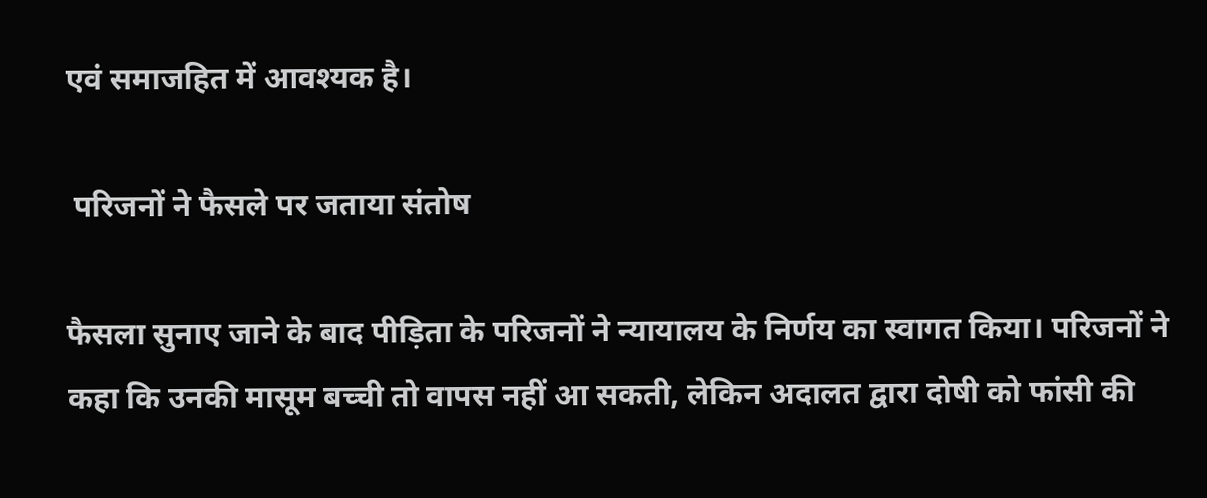एवं समाजहित में आवश्यक है।

 परिजनों ने फैसले पर जताया संतोष

फैसला सुनाए जाने के बाद पीड़िता के परिजनों ने न्यायालय के निर्णय का स्वागत किया। परिजनों ने कहा कि उनकी मासूम बच्ची तो वापस नहीं आ सकती, लेकिन अदालत द्वारा दोषी को फांसी की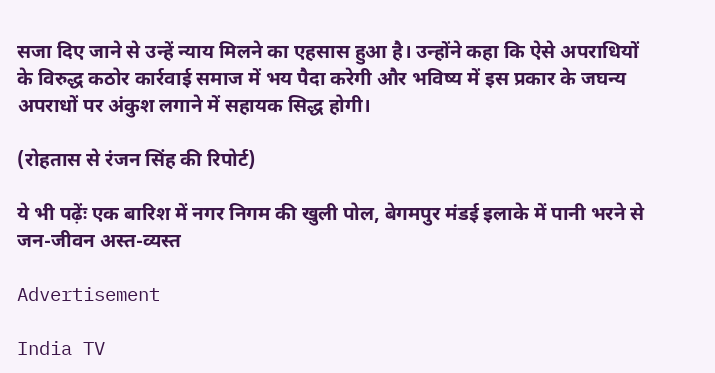सजा दिए जाने से उन्हें न्याय मिलने का एहसास हुआ है। उन्होंने कहा कि ऐसे अपराधियों के विरुद्ध कठोर कार्रवाई समाज में भय पैदा करेगी और भविष्य में इस प्रकार के जघन्य अपराधों पर अंकुश लगाने में सहायक सिद्ध होगी।

(रोहतास से रंजन सिंह की रिपोर्ट)

ये भी पढ़ेंः एक बारिश में नगर निगम की खुली पोल, बेगमपुर मंडई इलाके में पानी भरने से जन-जीवन अस्त-व्यस्त

Advertisement

India TV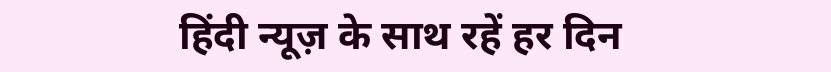हिंदी न्यूज़ के साथ रहें हर दिन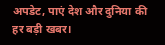अपडेट, पाएं देश और दुनिया की हर बड़ी खबर।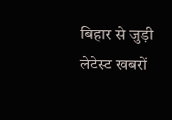बिहार से जुड़ी लेटेस्ट खबरों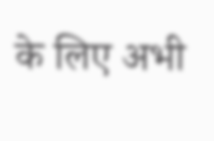के लिए अभी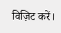विज़िट करें।